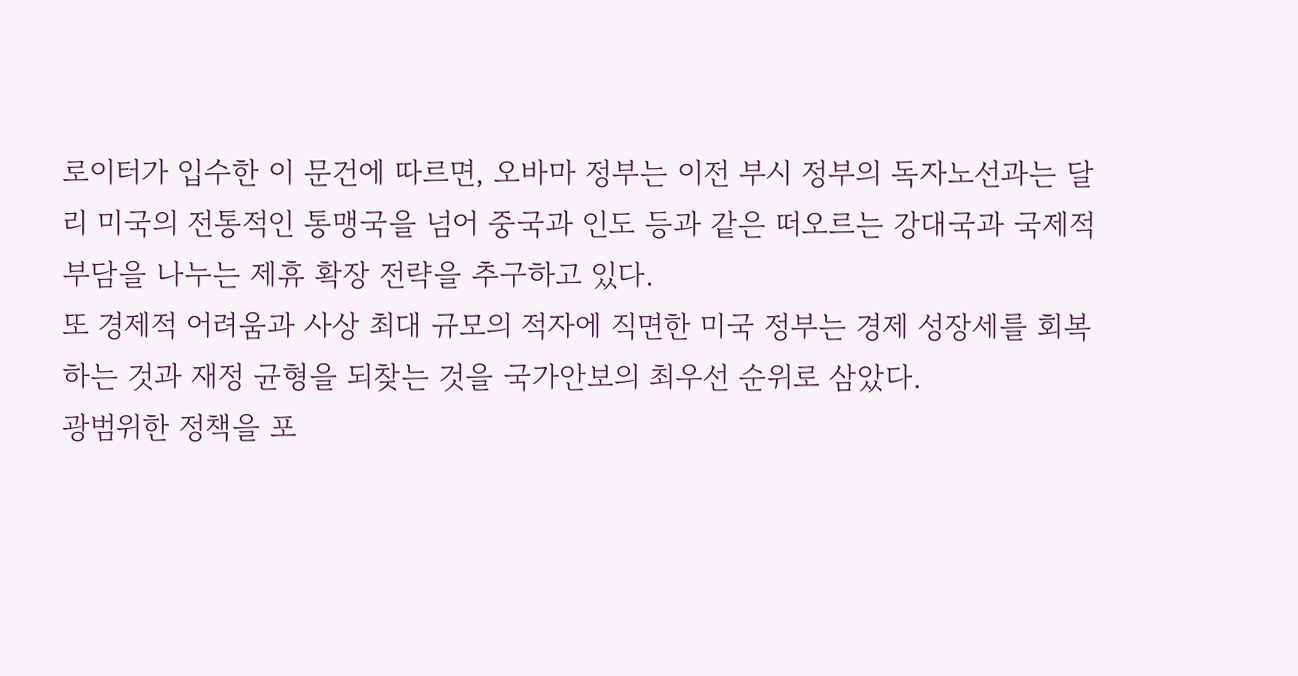로이터가 입수한 이 문건에 따르면, 오바마 정부는 이전 부시 정부의 독자노선과는 달리 미국의 전통적인 통맹국을 넘어 중국과 인도 등과 같은 떠오르는 강대국과 국제적 부담을 나누는 제휴 확장 전략을 추구하고 있다.
또 경제적 어려움과 사상 최대 규모의 적자에 직면한 미국 정부는 경제 성장세를 회복하는 것과 재정 균형을 되찾는 것을 국가안보의 최우선 순위로 삼았다.
광범위한 정책을 포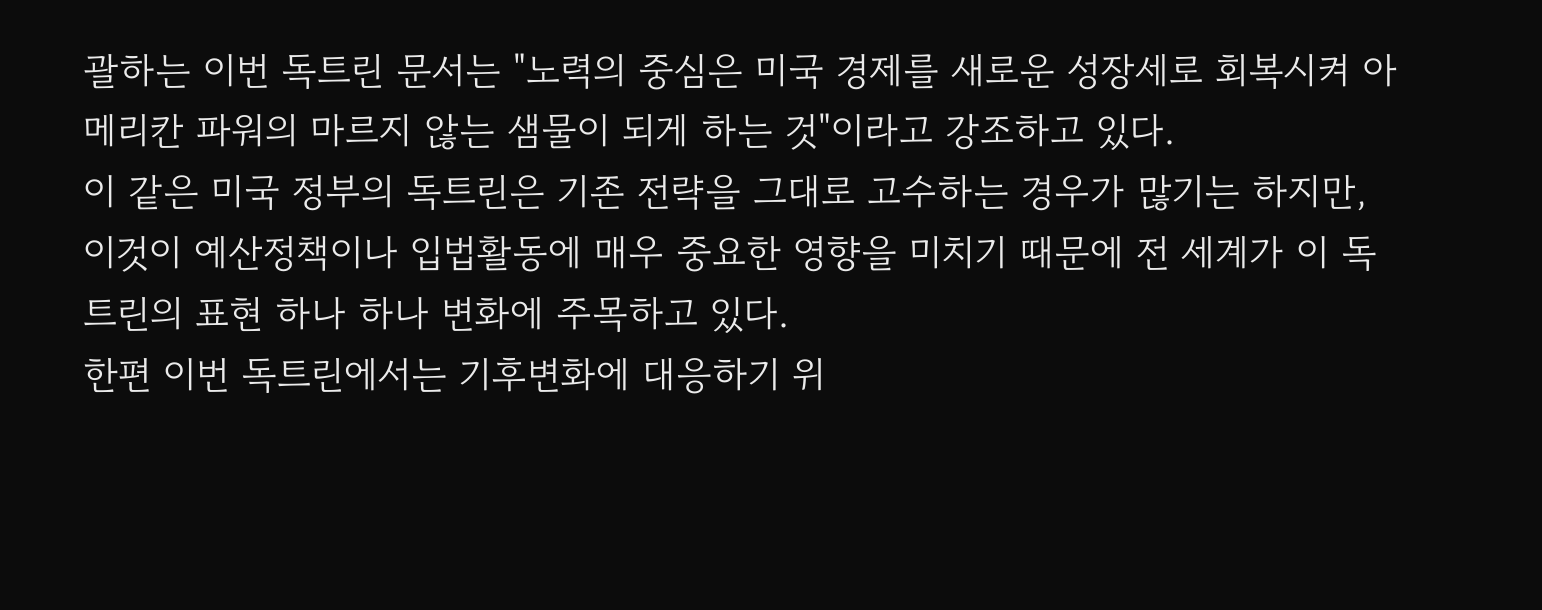괄하는 이번 독트린 문서는 "노력의 중심은 미국 경제를 새로운 성장세로 회복시켜 아메리칸 파워의 마르지 않는 샘물이 되게 하는 것"이라고 강조하고 있다.
이 같은 미국 정부의 독트린은 기존 전략을 그대로 고수하는 경우가 많기는 하지만, 이것이 예산정책이나 입법활동에 매우 중요한 영향을 미치기 때문에 전 세계가 이 독트린의 표현 하나 하나 변화에 주목하고 있다.
한편 이번 독트린에서는 기후변화에 대응하기 위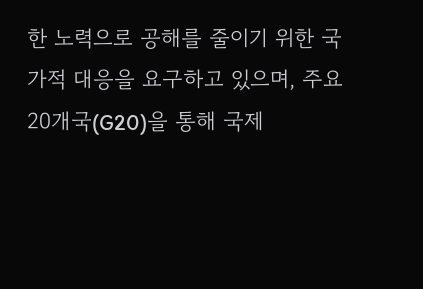한 노력으로 공해를 줄이기 위한 국가적 대응을 요구하고 있으며, 주요 20개국(G20)을 통해 국제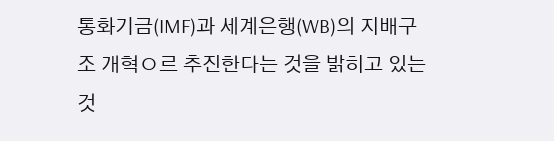통화기금(IMF)과 세계은행(WB)의 지배구조 개혁ㅇ르 추진한다는 것을 밝히고 있는 것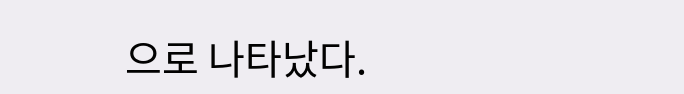으로 나타났다.